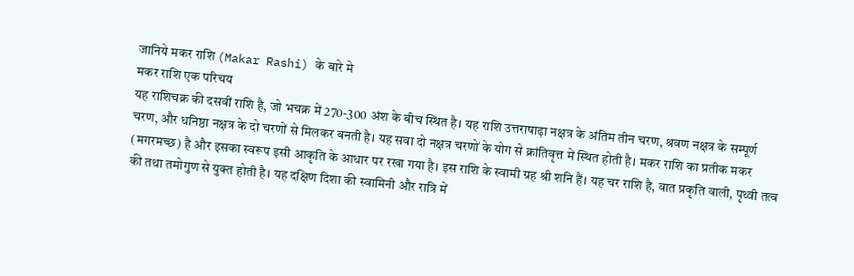जानिये मकर राशि (Makar Rashi) के बारे मे
मकर राशि एक परिचय
यह राशिचक्र की दसवीं राशि है, जो भचक्र में 270-300 अंश के बीच स्थित है। यह राशि उत्तराषाढ़ा नक्षत्र के अंतिम तीन चरण, श्रवण नक्षत्र के सम्पूर्ण चरण, और धनिष्ठा नक्षत्र के दो चरणों से मिलकर बनती है। यह सवा दो नक्षत्र चरणों के योग से क्रांतिवृत्त में स्थित होती है। मकर राशि का प्रतीक मकर (मगरमच्छ) है और इसका स्वरूप इसी आकृति के आधार पर रखा गया है। इस राशि के स्वामी ग्रह श्री शनि हैं। यह चर राशि है, वात प्रकृति वाली, पृथ्वी तत्व की तथा तमोगुण से युक्त होती है। यह दक्षिण दिशा की स्वामिनी और रात्रि में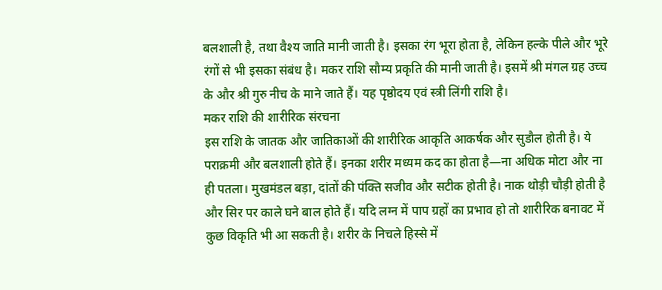बलशाली है, तथा वैश्य जाति मानी जाती है। इसका रंग भूरा होता है, लेकिन हल्के पीले और भूरे रंगों से भी इसका संबंध है। मकर राशि सौम्य प्रकृति की मानी जाती है। इसमें श्री मंगल ग्रह उच्च के और श्री गुरु नीच के माने जाते हैं। यह पृष्ठोदय एवं स्त्री लिंगी राशि है।
मकर राशि की शारीरिक संरचना
इस राशि के जातक और जातिकाओं की शारीरिक आकृति आकर्षक और सुडौल होती है। ये पराक्रमी और बलशाली होते हैं। इनका शरीर मध्यम कद का होता है—ना अधिक मोटा और ना ही पतला। मुखमंडल बड़ा, दांतों की पंक्ति सजीव और सटीक होती है। नाक थोड़ी चौड़ी होती है और सिर पर काले घने बाल होते हैं। यदि लग्न में पाप ग्रहों का प्रभाव हो तो शारीरिक बनावट में कुछ विकृति भी आ सकती है। शरीर के निचले हिस्से में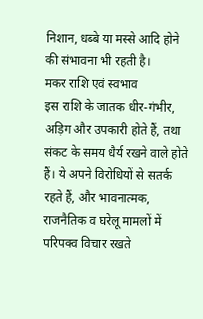निशान, धब्बे या मस्से आदि होने की संभावना भी रहती है।
मकर राशि एवं स्वभाव
इस राशि के जातक धीर-गंभीर, अड़िग और उपकारी होते हैं, तथा संकट के समय धैर्य रखने वाले होते हैं। ये अपने विरोधियों से सतर्क रहते हैं, और भावनात्मक, राजनैतिक व घरेलू मामलों में परिपक्व विचार रखते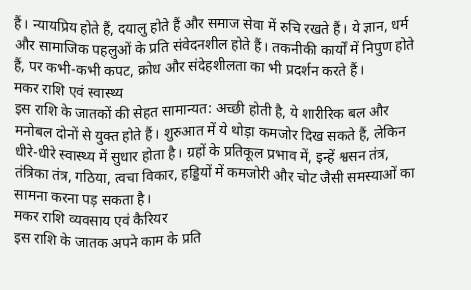हैं। न्यायप्रिय होते हैं, दयालु होते हैं और समाज सेवा में रुचि रखते हैं। ये ज्ञान, धर्म और सामाजिक पहलुओं के प्रति संवेदनशील होते हैं। तकनीकी कार्यों में निपुण होते हैं, पर कभी-कभी कपट, क्रोध और संदेहशीलता का भी प्रदर्शन करते हैं।
मकर राशि एवं स्वास्थ्य
इस राशि के जातकों की सेहत सामान्यत: अच्छी होती है, ये शारीरिक बल और मनोबल दोनों से युक्त होते हैं। शुरुआत में ये थोड़ा कमजोर दिख सकते हैं, लेकिन धीरे-धीरे स्वास्थ्य में सुधार होता है। ग्रहों के प्रतिकूल प्रभाव में, इन्हें श्वसन तंत्र, तंत्रिका तंत्र, गठिया, त्वचा विकार, हड्डियों में कमजोरी और चोट जैसी समस्याओं का सामना करना पड़ सकता है।
मकर राशि व्यवसाय एवं कैरियर
इस राशि के जातक अपने काम के प्रति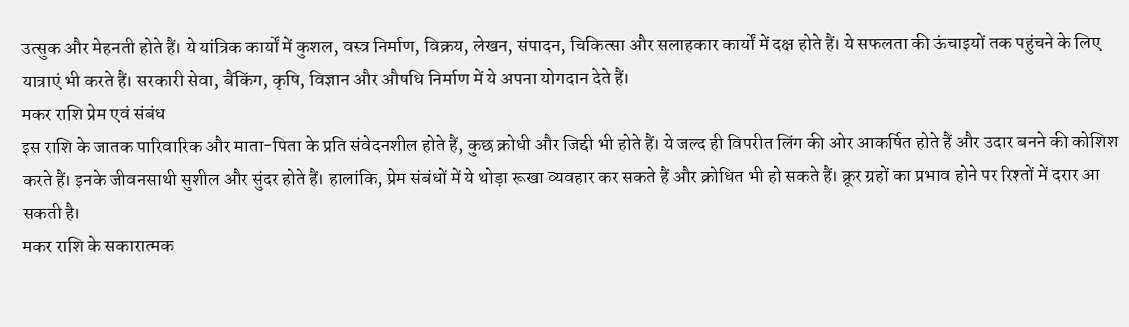उत्सुक और मेहनती होते हैं। ये यांत्रिक कार्यों में कुशल, वस्त्र निर्माण, विक्रय, लेखन, संपादन, चिकित्सा और सलाहकार कार्यों में दक्ष होते हैं। ये सफलता की ऊंचाइयों तक पहुंचने के लिए यात्राएं भी करते हैं। सरकारी सेवा, बैंकिंग, कृषि, विज्ञान और औषधि निर्माण में ये अपना योगदान देते हैं।
मकर राशि प्रेम एवं संबंध
इस राशि के जातक पारिवारिक और माता-पिता के प्रति संवेदनशील होते हैं, कुछ क्रोधी और जिद्दी भी होते हैं। ये जल्द ही विपरीत लिंग की ओर आकर्षित होते हैं और उदार बनने की कोशिश करते हैं। इनके जीवनसाथी सुशील और सुंदर होते हैं। हालांकि, प्रेम संबंधों में ये थोड़ा रूखा व्यवहार कर सकते हैं और क्रोधित भी हो सकते हैं। क्रूर ग्रहों का प्रभाव होने पर रिश्तों में दरार आ सकती है।
मकर राशि के सकारात्मक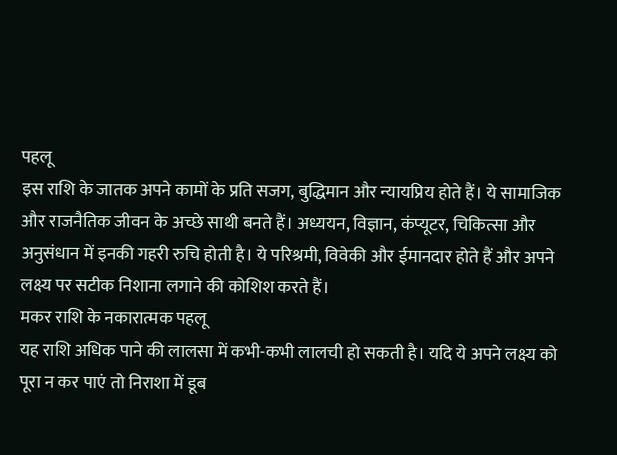पहलू
इस राशि के जातक अपने कामों के प्रति सजग, बुद्धिमान और न्यायप्रिय होते हैं। ये सामाजिक और राजनैतिक जीवन के अच्छे साथी बनते हैं। अध्ययन, विज्ञान, कंप्यूटर, चिकित्सा और अनुसंधान में इनकी गहरी रुचि होती है। ये परिश्रमी, विवेकी और ईमानदार होते हैं और अपने लक्ष्य पर सटीक निशाना लगाने की कोशिश करते हैं।
मकर राशि के नकारात्मक पहलू
यह राशि अधिक पाने की लालसा में कभी-कभी लालची हो सकती है। यदि ये अपने लक्ष्य को पूरा न कर पाएं तो निराशा में डूब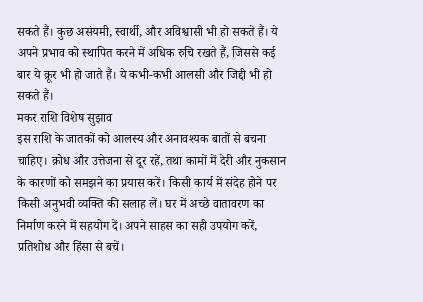सकते हैं। कुछ असंयमी, स्वार्थी, और अविश्वासी भी हो सकते हैं। ये अपने प्रभाव को स्थापित करने में अधिक रुचि रखते हैं, जिससे कई बार ये क्रूर भी हो जाते हैं। ये कभी-कभी आलसी और जिद्दी भी हो सकते हैं।
मकर राशि विशेष सुझाव
इस राशि के जातकों को आलस्य और अनावश्यक बातों से बचना चाहिए। क्रोध और उत्तेजना से दूर रहें, तथा कामों में देरी और नुकसान के कारणों को समझने का प्रयास करें। किसी कार्य में संदेह होने पर किसी अनुभवी व्यक्ति की सलाह लें। घर में अच्छे वातावरण का निर्माण करने में सहयोग दें। अपने साहस का सही उपयोग करें, प्रतिशोध और हिंसा से बचें।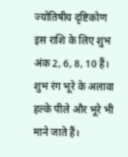ज्योतिषीय दृष्टिकोण
इस राशि के लिए शुभ अंक 2, 6, 8, 10 हैं। शुभ रंग भूरे के अलावा हल्के पीले और भूरे भी माने जाते हैं।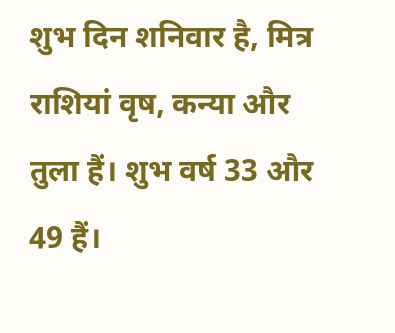शुभ दिन शनिवार है, मित्र राशियां वृष, कन्या और तुला हैं। शुभ वर्ष 33 और 49 हैं।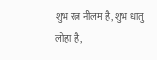शुभ रत्न नीलम है, शुभ धातु लोहा है,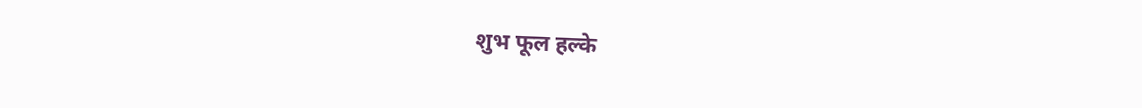शुभ फूल हल्के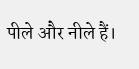पीले और नीले हैं।